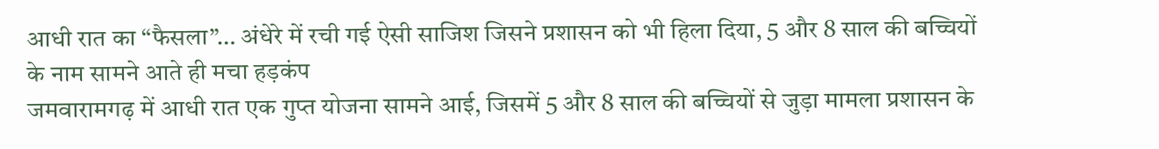आधी रात का “फैसला”… अंधेरे में रची गई ऐसी साजिश जिसने प्रशासन को भी हिला दिया, 5 और 8 साल की बच्चियों के नाम सामने आते ही मचा हड़कंप
जमवारामगढ़ में आधी रात एक गुप्त योजना सामने आई, जिसमें 5 और 8 साल की बच्चियों से जुड़ा मामला प्रशासन के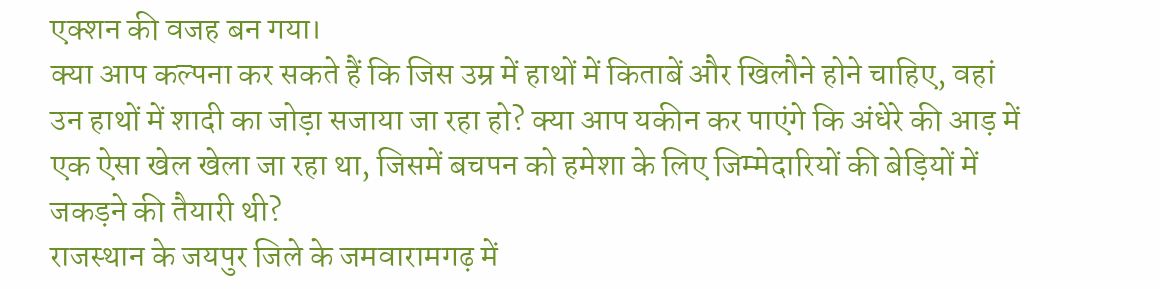एक्शन की वजह बन गया।
क्या आप कल्पना कर सकते हैं कि जिस उम्र में हाथों में किताबें और खिलौने होने चाहिए, वहां उन हाथों में शादी का जोड़ा सजाया जा रहा हो? क्या आप यकीन कर पाएंगे कि अंधेरे की आड़ में एक ऐसा खेल खेला जा रहा था, जिसमें बचपन को हमेशा के लिए जिम्मेदारियों की बेड़ियों में जकड़ने की तैयारी थी?
राजस्थान के जयपुर जिले के जमवारामगढ़ में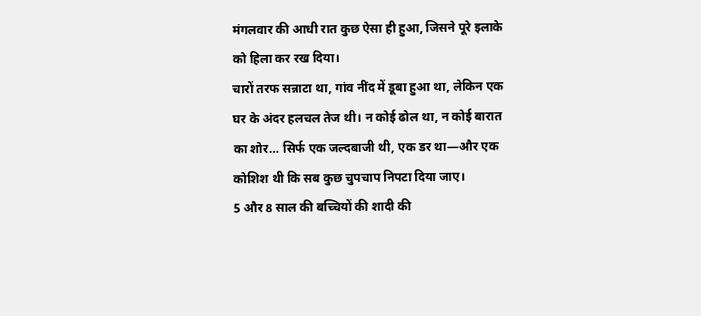मंगलवार की आधी रात कुछ ऐसा ही हुआ, जिसने पूरे इलाके को हिला कर रख दिया।
चारों तरफ सन्नाटा था, गांव नींद में डूबा हुआ था, लेकिन एक घर के अंदर हलचल तेज थी। न कोई ढोल था, न कोई बारात का शोर… सिर्फ एक जल्दबाजी थी, एक डर था—और एक कोशिश थी कि सब कुछ चुपचाप निपटा दिया जाए।
5 और 8 साल की बच्चियों की शादी की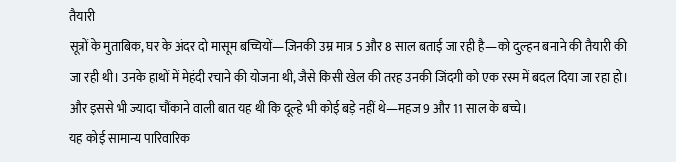तैयारी
सूत्रों के मुताबिक, घर के अंदर दो मासूम बच्चियों—जिनकी उम्र मात्र 5 और 8 साल बताई जा रही है—को दुल्हन बनाने की तैयारी की जा रही थी। उनके हाथों में मेहंदी रचाने की योजना थी, जैसे किसी खेल की तरह उनकी जिंदगी को एक रस्म में बदल दिया जा रहा हो।
और इससे भी ज्यादा चौंकाने वाली बात यह थी कि दूल्हे भी कोई बड़े नहीं थे—महज 9 और 11 साल के बच्चे।
यह कोई सामान्य पारिवारिक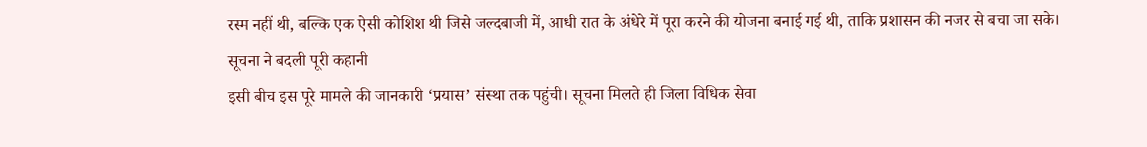रस्म नहीं थी, बल्कि एक ऐसी कोशिश थी जिसे जल्दबाजी में, आधी रात के अंधेरे में पूरा करने की योजना बनाई गई थी, ताकि प्रशासन की नजर से बचा जा सके।
सूचना ने बदली पूरी कहानी
इसी बीच इस पूरे मामले की जानकारी ‘प्रयास’ संस्था तक पहुंची। सूचना मिलते ही जिला विधिक सेवा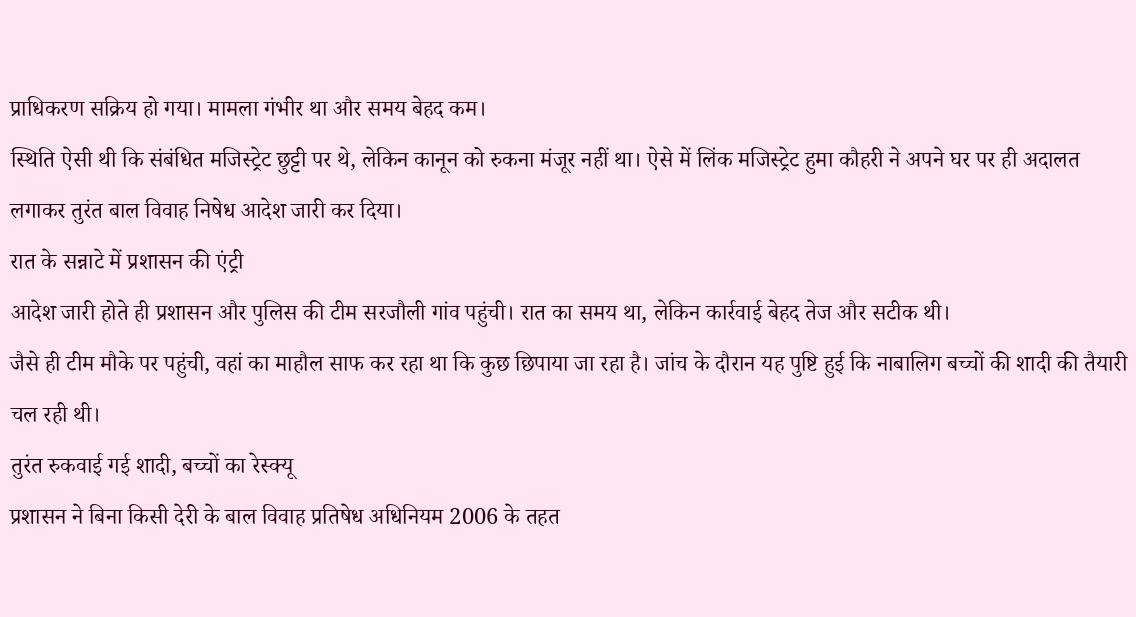प्राधिकरण सक्रिय हो गया। मामला गंभीर था और समय बेहद कम।
स्थिति ऐसी थी कि संबंधित मजिस्ट्रेट छुट्टी पर थे, लेकिन कानून को रुकना मंजूर नहीं था। ऐसे में लिंक मजिस्ट्रेट हुमा कौहरी ने अपने घर पर ही अदालत लगाकर तुरंत बाल विवाह निषेध आदेश जारी कर दिया।
रात के सन्नाटे में प्रशासन की एंट्री
आदेश जारी होते ही प्रशासन और पुलिस की टीम सरजौली गांव पहुंची। रात का समय था, लेकिन कार्रवाई बेहद तेज और सटीक थी।
जैसे ही टीम मौके पर पहुंची, वहां का माहौल साफ कर रहा था कि कुछ छिपाया जा रहा है। जांच के दौरान यह पुष्टि हुई कि नाबालिग बच्चों की शादी की तैयारी चल रही थी।
तुरंत रुकवाई गई शादी, बच्चों का रेस्क्यू
प्रशासन ने बिना किसी देरी के बाल विवाह प्रतिषेध अधिनियम 2006 के तहत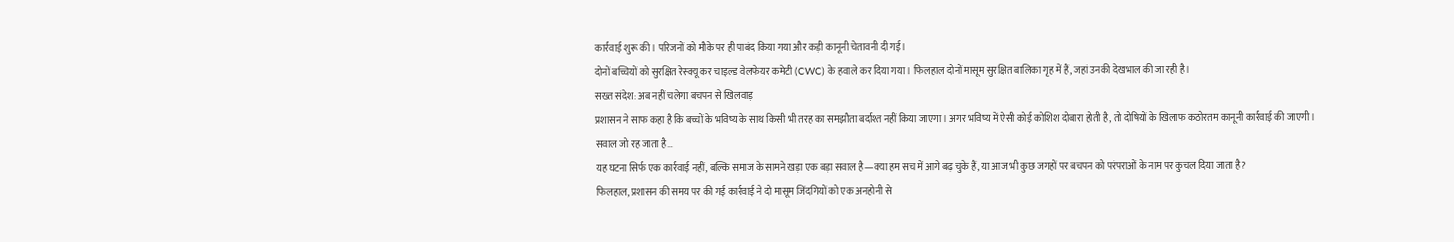कार्रवाई शुरू की। परिजनों को मौके पर ही पाबंद किया गया और कड़ी कानूनी चेतावनी दी गई।
दोनों बच्चियों को सुरक्षित रेस्क्यू कर चाइल्ड वेलफेयर कमेटी (CWC) के हवाले कर दिया गया। फिलहाल दोनों मासूम सुरक्षित बालिका गृह में हैं, जहां उनकी देखभाल की जा रही है।
सख्त संदेश: अब नहीं चलेगा बचपन से खिलवाड़
प्रशासन ने साफ कहा है कि बच्चों के भविष्य के साथ किसी भी तरह का समझौता बर्दाश्त नहीं किया जाएगा। अगर भविष्य में ऐसी कोई कोशिश दोबारा होती है, तो दोषियों के खिलाफ कठोरतम कानूनी कार्रवाई की जाएगी।
सवाल जो रह जाता है…
यह घटना सिर्फ एक कार्रवाई नहीं, बल्कि समाज के सामने खड़ा एक बड़ा सवाल है—क्या हम सच में आगे बढ़ चुके हैं, या आज भी कुछ जगहों पर बचपन को परंपराओं के नाम पर कुचल दिया जाता है?
फिलहाल, प्रशासन की समय पर की गई कार्रवाई ने दो मासूम जिंदगियों को एक अनहोनी से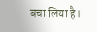बचा लिया है।